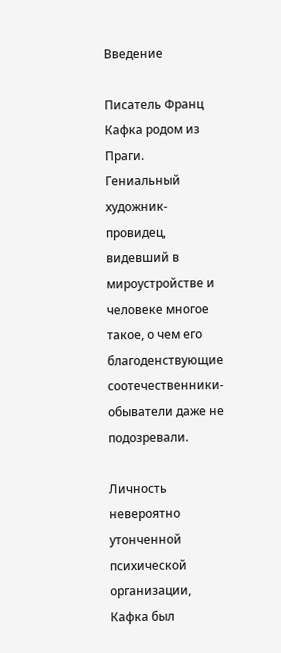Введение

Писатель Франц Кафка родом из Праги. Гениальный художник-провидец, видевший в мироустройстве и человеке многое такое, о чем его благоденствующие соотечественники-обыватели даже не подозревали.

Личность невероятно утонченной психической организации, Кафка был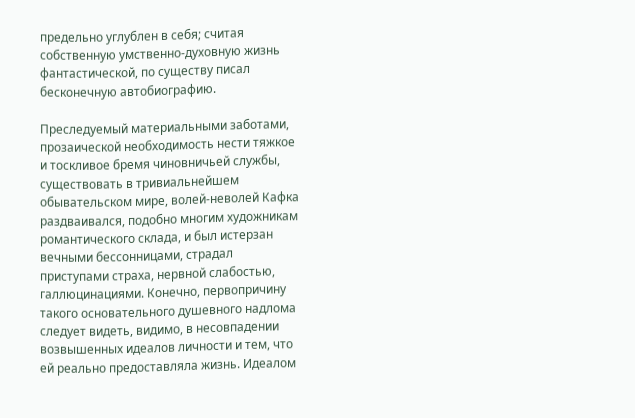предельно углублен в себя; считая собственную умственно-духовную жизнь фантастической, по существу писал бесконечную автобиографию.

Преследуемый материальными заботами, прозаической необходимость нести тяжкое и тоскливое бремя чиновничьей службы, существовать в тривиальнейшем обывательском мире, волей-неволей Кафка раздваивался, подобно многим художникам романтического склада, и был истерзан вечными бессонницами, страдал приступами страха, нервной слабостью, галлюцинациями. Конечно, первопричину такого основательного душевного надлома следует видеть, видимо, в несовпадении возвышенных идеалов личности и тем, что ей реально предоставляла жизнь. Идеалом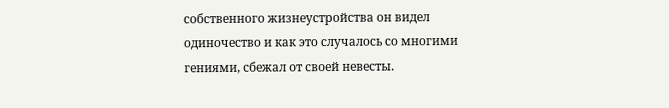собственного жизнеустройства он видел одиночество и как это случалось со многими гениями, сбежал от своей невесты.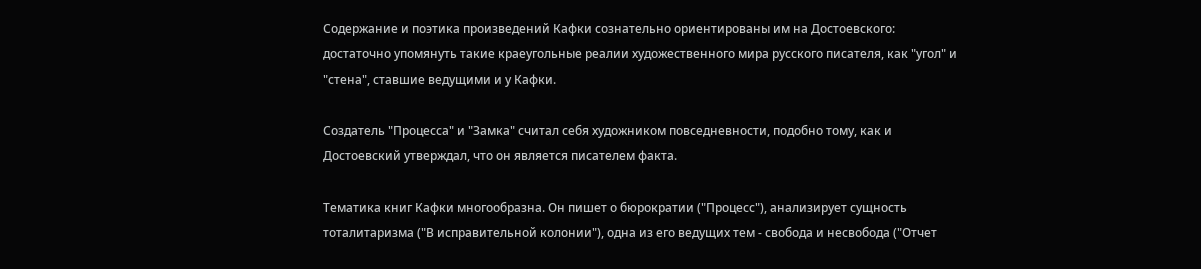Содержание и поэтика произведений Кафки сознательно ориентированы им на Достоевского: достаточно упомянуть такие краеугольные реалии художественного мира русского писателя, как "угол" и "стена", ставшие ведущими и у Кафки.

Создатель "Процесса" и "Замка" считал себя художником повседневности, подобно тому, как и Достоевский утверждал, что он является писателем факта.

Тематика книг Кафки многообразна. Он пишет о бюрократии ("Процесс"), анализирует сущность тоталитаризма ("В исправительной колонии"), одна из его ведущих тем - свобода и несвобода ("Отчет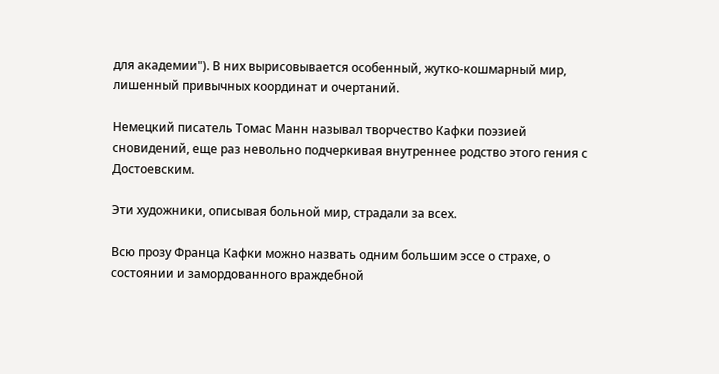для академии"). В них вырисовывается особенный, жутко-кошмарный мир, лишенный привычных координат и очертаний.

Немецкий писатель Томас Манн называл творчество Кафки поэзией сновидений, еще раз невольно подчеркивая внутреннее родство этого гения с Достоевским.

Эти художники, описывая больной мир, страдали за всех.

Всю прозу Франца Кафки можно назвать одним большим эссе о страхе, о состоянии и замордованного враждебной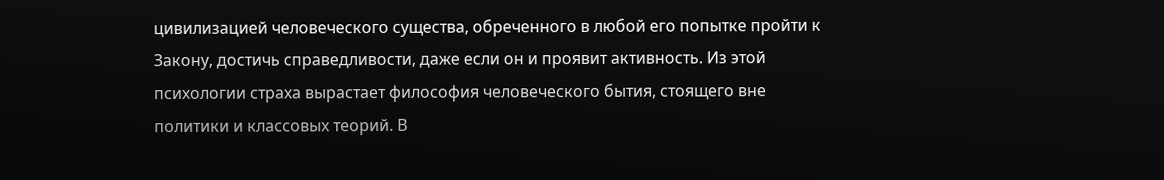цивилизацией человеческого существа, обреченного в любой его попытке пройти к Закону, достичь справедливости, даже если он и проявит активность. Из этой психологии страха вырастает философия человеческого бытия, стоящего вне политики и классовых теорий. В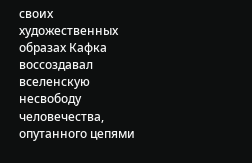своих художественных образах Кафка воссоздавал вселенскую несвободу человечества, опутанного цепями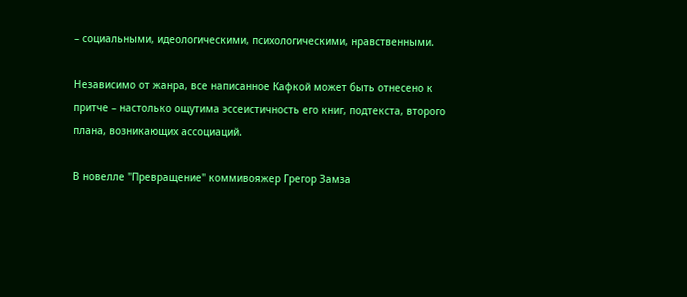– социальными, идеологическими, психологическими, нравственными.

Независимо от жанра, все написанное Кафкой может быть отнесено к притче – настолько ощутима эссеистичность его книг, подтекста, второго плана, возникающих ассоциаций.

В новелле "Превращение" коммивояжер Грегор Замза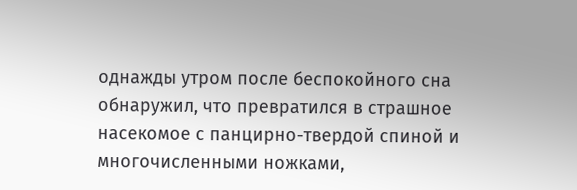однажды утром после беспокойного сна обнаружил, что превратился в страшное насекомое с панцирно-твердой спиной и многочисленными ножками,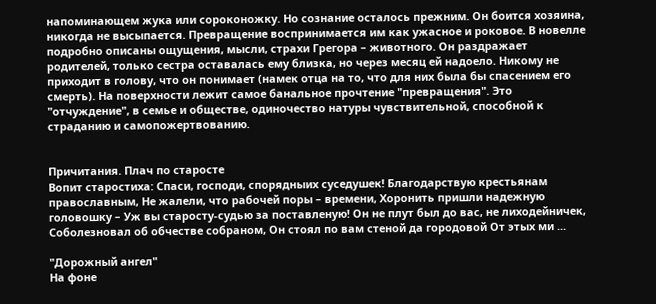напоминающем жука или сороконожку. Но сознание осталось прежним. Он боится хозяина, никогда не высыпается. Превращение воспринимается им как ужасное и роковое. В новелле подробно описаны ощущения, мысли, страхи Грегора – животного. Он раздражает родителей, только сестра оставалась ему близка, но через месяц ей надоело. Никому не приходит в голову, что он понимает (намек отца на то, что для них была бы спасением его смерть). На поверхности лежит самое банальное прочтение "превращения". Это "отчуждение", в семье и обществе, одиночество натуры чувствительной, способной к страданию и самопожертвованию.


Причитания. Плач по старосте
Вопит старостиха: Спаси, господи, спорядныих суседушек! Благодарствую крестьянам православным, Не жалели, что рабочей поры – времени, Хоронить пришли надежную головошку – Уж вы старосту-судью за поставленую! Он не плут был до вас, не лиходейничек, Соболезновал об обчестве собраном, Он стоял по вам стеной да городовой От этых ми ...

"Дорожный ангел"
На фоне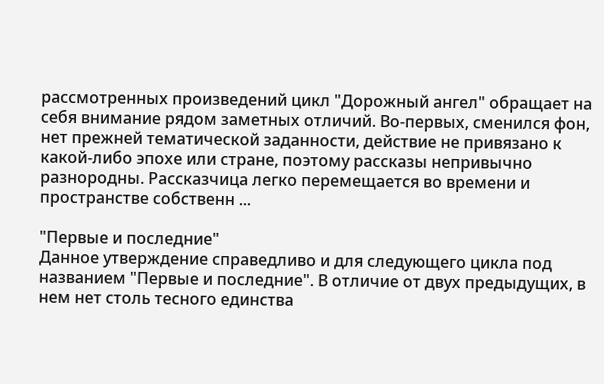рассмотренных произведений цикл "Дорожный ангел" обращает на себя внимание рядом заметных отличий. Во-первых, сменился фон, нет прежней тематической заданности, действие не привязано к какой-либо эпохе или стране, поэтому рассказы непривычно разнородны. Рассказчица легко перемещается во времени и пространстве собственн ...

"Первые и последние"
Данное утверждение справедливо и для следующего цикла под названием "Первые и последние". В отличие от двух предыдущих, в нем нет столь тесного единства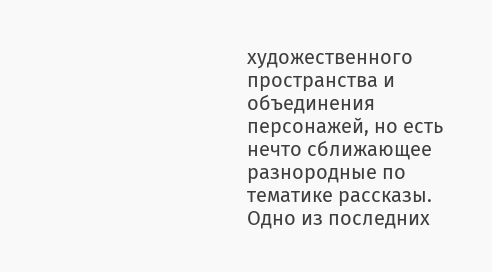художественного пространства и объединения персонажей, но есть нечто сближающее разнородные по тематике рассказы. Одно из последних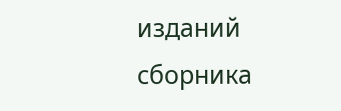изданий сборника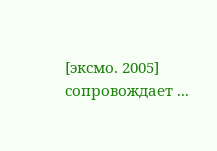[эксмо. 2005] сопровождает ...